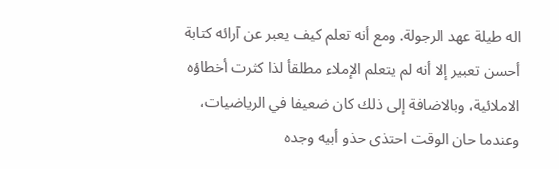اله طيلة عهد الرجولة. ومع أنه تعلم كيف يعبر عن آرائه كتابة أحسن تعبير إلا أنه لم يتعلم الإملاء مطلقأ لذا کثرت أخطاؤه الاملائية، وبالاضافة إلى ذلك كان ضعيفا في الرياضيات، وعندما حان الوقت احتذى حذو أبيه وجده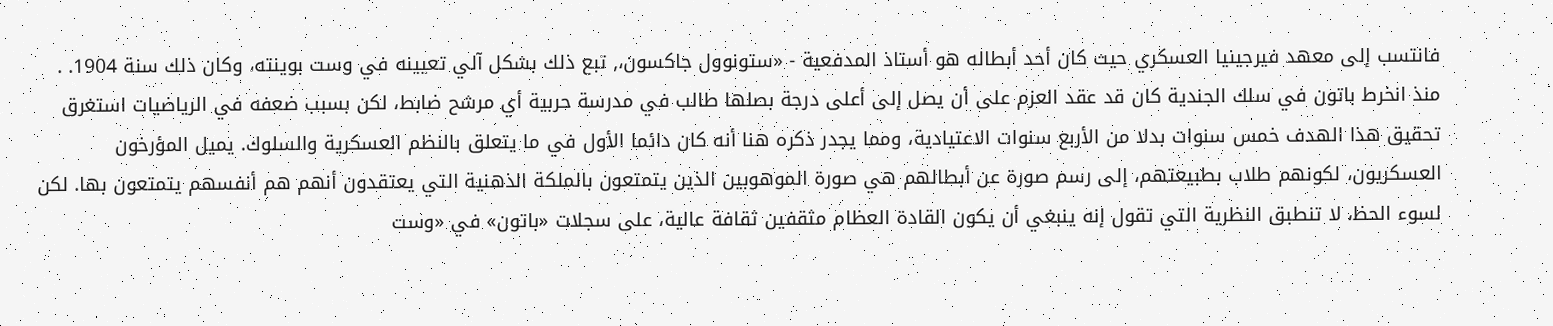فانتسب إلى معهد فيرجينيا العسكري حيث كان أحد أبطاله هو أستاذ المدفعية - «ستونوول جاكسون،, تبع ذلك بشكل آلي تعيينه في وست بوينته، وكان ذلك سنة 1904. .
منذ انخرط باتون في سلك الجندية كان قد عقد العزم على أن يصل إلى أعلى درجة بصلها طالب في مدرسة حربية أي مرشح ضابط، لكن بسبب ضعفه في الرياضيات استغرق تحقيق هذا الهدف خمس سنوات بدلا من الأربع سنوات الاعتيادية، ومما يجدر ذكره هنا أنه كان دائما الأول في ما يتعلق بالنظم العسكرية والسلوك. يميل المؤرخون العسكريون، لكونهم طلاب بطبيعتهم، إلى رسم صورة عن أبطالهم هي صورة الموهوبين الذين يتمتعون بالملكة الذهنية التي يعتقدون أنهم هم أنفسهم يتمتعون بها. لكن لسوء الحظ، لا تنطبق النظرية التي تقول إنه ينبغي أن يكون القادة العظام مثقفين ثقافة عالية، على سجلات «باتون» في «وست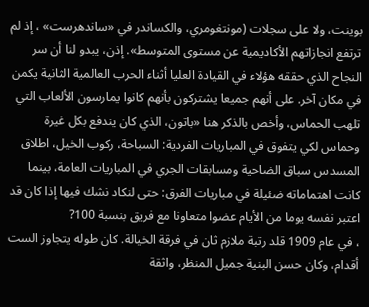بوينت، ولا على سجلات (مونتغومري، والكساندر في «ساندهرست» ، إذ لم ترتفع انجازاتهم الأكاديمية عن مستوى المتوسط». إذن، يبدو لنا أن سر النجاح الذي حققه هؤلاء في القيادة العليا أثناء الحرب العالمية الثانية يكمن في مكان آخر. على أنهم جميعا يشتركون بأنهم كانوا يمارسون الألعاب التي تلهب الحماس، وأخص بالذكر هنا «باتون، الذي كان يندفع بكل غيرة وحماس لكي يتفوق في المباريات الفردية: السباحة، ركوب الخيل، اطلاق المسدس سباق الضاحية ومسابقات الجري في المباريات العامة، بينما كانت اهتماماته ضئيلة في مباريات الفرق: حتى لنكاد نشك فيها إذا كان قد اعتبر نفسه يوما من الأيام عضوا متعاونا مع فريق بنسبة 100?
، في عام 1909 قلد رتبة ملازم ثان في فرقة الخيالة. كان طوله يتجاوز الست أقدام، وكان حسن البنية جميل المنظر، واثقة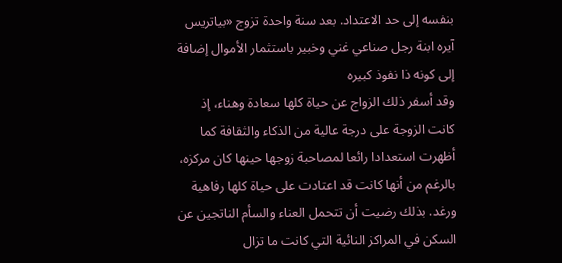بنفسه إلى حد الاعتداد. بعد سنة واحدة تزوج «بياتريس آيره ابنة رجل صناعي غني وخبير باستثمار الأموال إضافة إلى كونه ذا نفوذ كبيره
وقد أسفر ذلك الزواج عن حياة كلها سعادة وهناء، إذ كانت الزوجة على درجة عالية من الذكاء والثقافة كما أظهرت استعدادا رائعا لمصاحبة زوجها حينها كان مرکزه، بالرغم من أنها كانت قد اعتادت على حياة كلها رفاهية ورغد. بذلك رضيت أن تتحمل العناء والسأم الناتجين عن السكن في المراكز النائية التي كانت ما تزال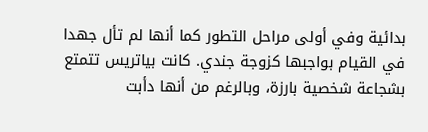بدائية وفي أولى مراحل التطور كما أنها لم تأل جهدا في القيام بواجبها كزوجة جندي. كانت بياتريس تتمتع بشجاعة شخصية بارزة، وبالرغم من أنها دأبت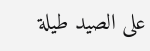على الصيد طيلة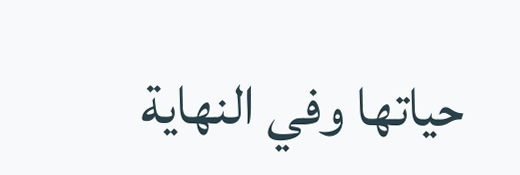حياتها وفي النهاية